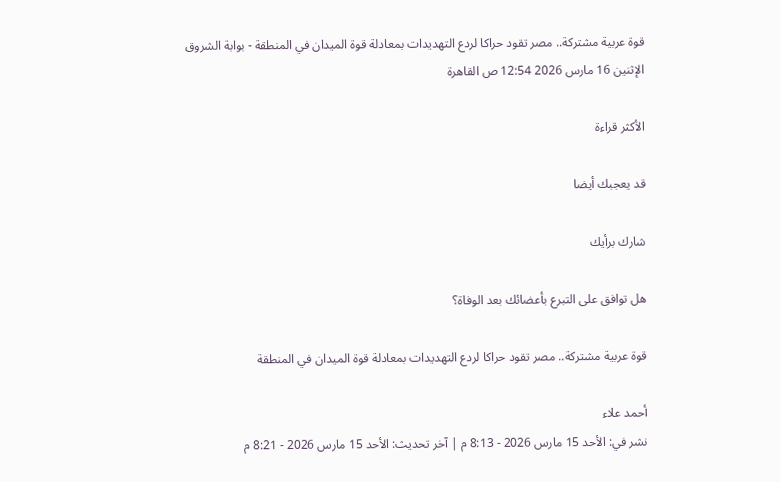قوة عربية مشتركة.. مصر تقود حراكا لردع التهديدات بمعادلة قوة الميدان في المنطقة - بوابة الشروق
الإثنين 16 مارس 2026 12:54 ص القاهرة

الأكثر قراءة

قد يعجبك أيضا

شارك برأيك

هل توافق على التبرع بأعضائك بعد الوفاة؟

قوة عربية مشتركة.. مصر تقود حراكا لردع التهديدات بمعادلة قوة الميدان في المنطقة

أحمد علاء
نشر في: الأحد 15 مارس 2026 - 8:13 م | آخر تحديث: الأحد 15 مارس 2026 - 8:21 م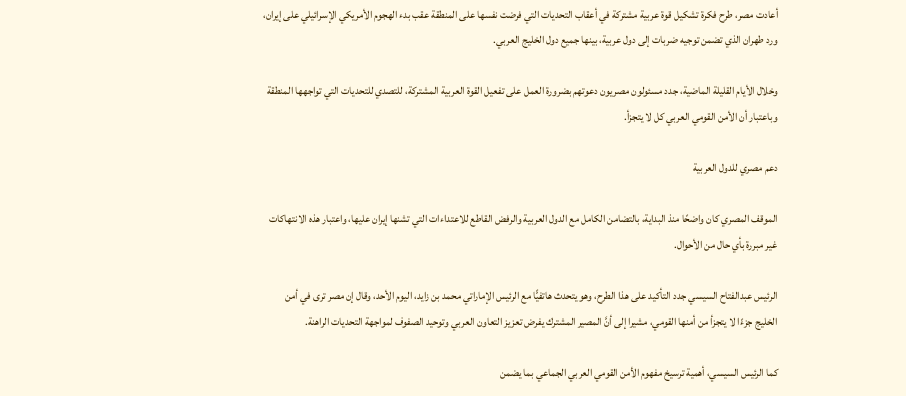أعادت مصر، طرح فكرة تشكيل قوة عربية مشتركة في أعقاب التحديات التي فرضت نفسها على المنطقة عقب بدء الهجوم الأمريكي الإسرائيلي على إيران، ورد طهران الذي تضمن توجيه ضربات إلى دول عربية، بينها جميع دول الخليج العربي.

وخلال الأيام القليلة الماضية، جدد مسئولون مصريون دعوتهم بضرورة العمل على تفعيل القوة العربية المشتركة، للتصدي للتحديات التي تواجهها المنطقة وباعتبار أن الأمن القومي العربي كل لا يتجزأ.

دعم مصري للدول العربية

الموقف المصري كان واضحًا منذ البداية، بالتضامن الكامل مع الدول العربية والرفض القاطع للاعتداءات التي تشنها إيران عليها، واعتبار هذه الانتهاكات غير مبررة بأي حال من الأحوال.

الرئيس عبدالفتاح السيسي جدد التأكيد على هذا الطرح، وهو يتحدث هاتفيًّا مع الرئيس الإماراتي محمد بن زايد، اليوم الأحد، وقال إن مصر ترى في أمن الخليج جزءًا لا يتجزأ من أمنها القومي، مشيرا إلى أنَّ المصير المشترك يفرض تعزيز التعاون العربي وتوحيد الصفوف لمواجهة التحديات الراهنة.

كما الرئيس السيسي، أهمية ترسيخ مفهوم الأمن القومي العربي الجماعي بما يضمن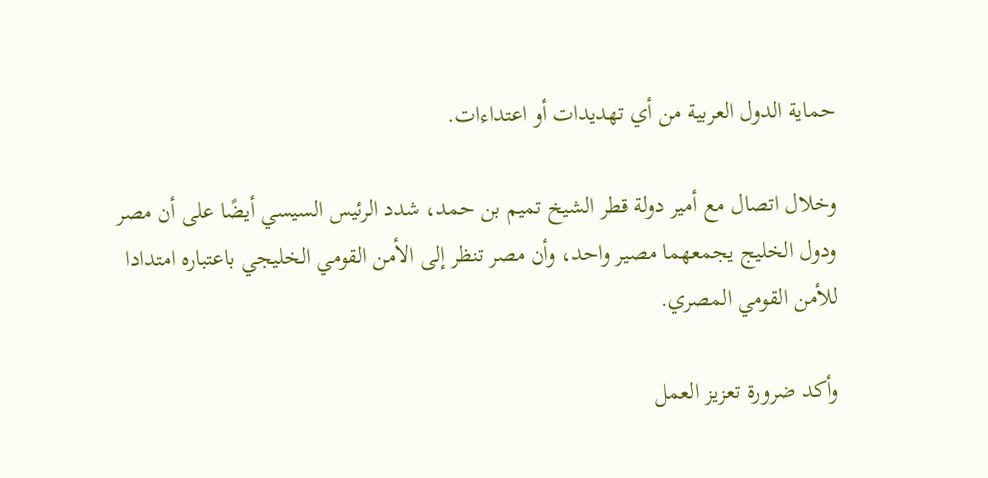حماية الدول العربية من أي تهديدات أو اعتداءات.

وخلال اتصال مع أمير دولة قطر الشيخ تميم بن حمد، شدد الرئيس السيسي أيضًا على أن مصر ودول الخليج يجمعهما مصير واحد، وأن مصر تنظر إلى الأمن القومي الخليجي باعتباره امتدادا للأمن القومي المصري.

وأكد ضرورة تعزيز العمل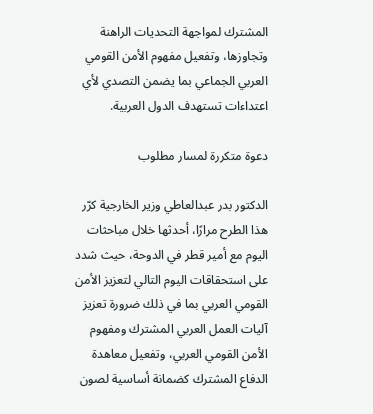المشترك لمواجهة التحديات الراهنة وتجاوزها، وتفعيل مفهوم الأمن القومي العربي الجماعي بما يضمن التصدي لأي اعتداءات تستهدف الدول العربية.

دعوة متكررة لمسار مطلوب

الدكتور بدر عبدالعاطي وزير الخارجية كرّر هذا الطرح مرارًا، أحدثها خلال مباحثات اليوم مع أمير قطر في الدوحة، حيث شدد على استحقاقات اليوم التالي لتعزيز الأمن القومي العربي بما في ذلك ضرورة تعزيز آليات العمل العربي المشترك ومفهوم الأمن القومي العربي، وتفعيل معاهدة الدفاع المشترك كضمانة أساسية لصون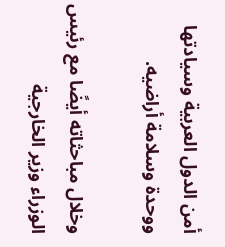أمن الدول العربية وسيادتها ووحدة وسلامة أراضيه.

وخلال مباحثاته أيضًا مع رئيس الوزراء وزير الخارجية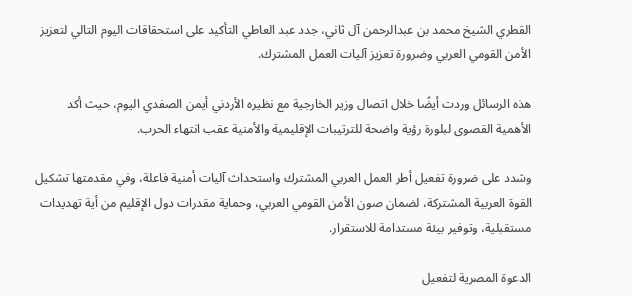القطري الشيخ محمد بن عبدالرحمن آل ثاني، جدد عبد العاطي التأكيد على استحقاقات اليوم التالي لتعزيز الأمن القومي العربي وضرورة تعزيز آليات العمل المشترك.

هذه الرسائل وردت أيضًا خلال اتصال وزير الخارجية مع نظيره الأردني أيمن الصفدي اليوم، حيث أكد الأهمية القصوى لبلورة رؤية واضحة للترتيبات الإقليمية والأمنية عقب انتهاء الحرب.

وشدد على ضرورة تفعيل أطر العمل العربي المشترك واستحداث آليات أمنية فاعلة، وفي مقدمتها تشكيل القوة العربية المشتركة، لضمان صون الأمن القومي العربي، وحماية مقدرات دول الإقليم من أية تهديدات مستقبلية، وتوفير بيئة مستدامة للاستقرار.

الدعوة المصرية لتفعيل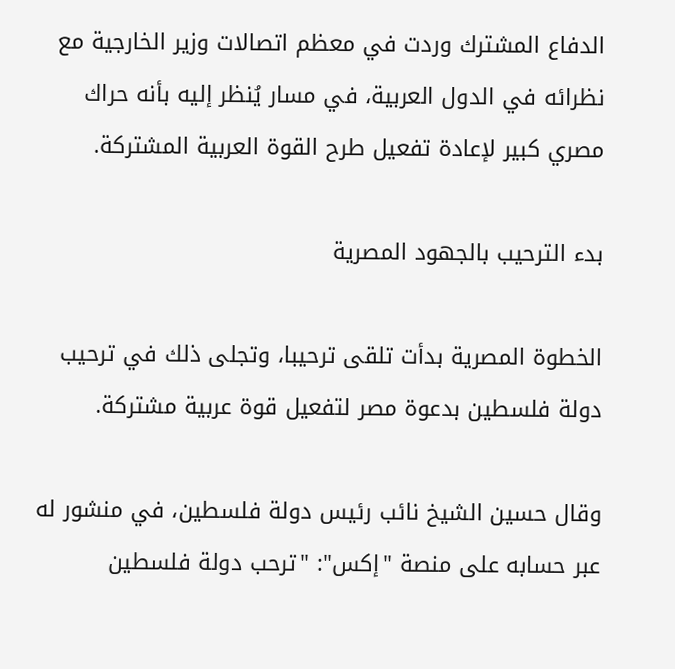الدفاع المشترك وردت في معظم اتصالات وزير الخارجية مع نظرائه في الدول العربية، في مسار يُنظر إليه بأنه حراك مصري كبير لإعادة تفعيل طرح القوة العربية المشتركة.

بدء الترحيب بالجهود المصرية

الخطوة المصرية بدأت تلقى ترحيبا، وتجلى ذلك في ترحيب دولة فلسطين بدعوة مصر لتفعيل قوة عربية مشتركة.

وقال حسين الشيخ نائب رئيس دولة فلسطين، في منشور له عبر حسابه على منصة "إكس": "ترحب دولة فلسطين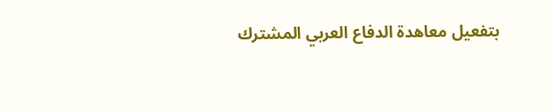بتفعيل معاهدة الدفاع العربي المشترك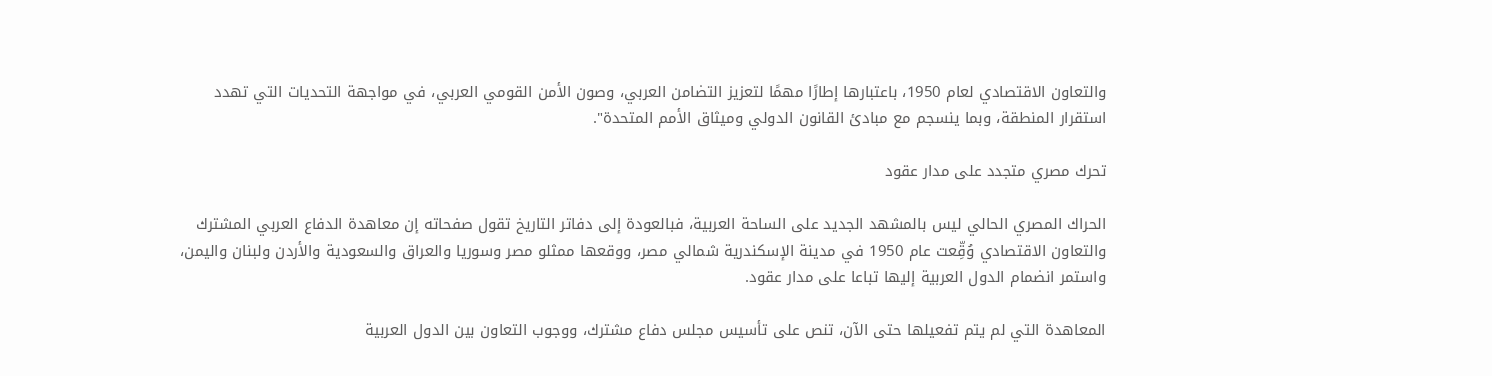والتعاون الاقتصادي لعام 1950، باعتبارها إطارًا مهمًا لتعزيز التضامن العربي، وصون الأمن القومي العربي، في مواجهة التحديات التي تهدد استقرار المنطقة، وبما ينسجم مع مبادئ القانون الدولي وميثاق الأمم المتحدة".

تحرك مصري متجدد على مدار عقود

الحراك المصري الحالي ليس بالمشهد الجديد على الساحة العربية، فبالعودة إلى دفاتر التاريخ تقول صفحاته إن معاهدة الدفاع العربي المشترك والتعاون الاقتصادي وُقِّعت عام 1950 في مدينة الإسكندرية شمالي مصر، ووقعها ممثلو مصر وسوريا والعراق والسعودية والأردن ولبنان واليمن، واستمر انضمام الدول العربية إليها تباعا على مدار عقود.

المعاهدة التي لم يتم تفعيلها حتى الآن، تنص على تأسيس مجلس دفاع مشترك، ووجوب التعاون بين الدول العربية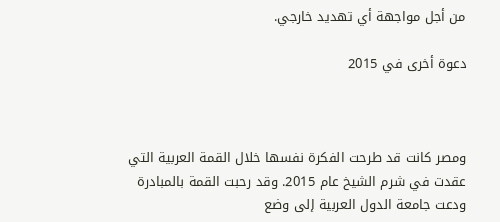من أجل مواجهة أي تهديد خارجي.

دعوة أخرى في 2015



ومصر كانت قد طرحت الفكرة نفسها خلال القمة العربية التي عقدت في شرم الشيخ عام 2015. وقد رحبت القمة بالمبادرة ودعت جامعة الدول العربية إلى وضع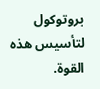بروتوكول لتأسيس هذه القوة.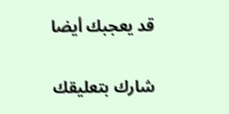قد يعجبك أيضا

شارك بتعليقك